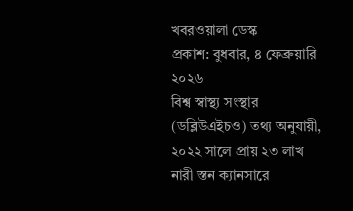খবরওয়ালা ডেস্ক
প্রকাশ: বুধবার, ৪ ফেব্রুয়ারি ২০২৬
বিশ্ব স্বাস্থ্য সংস্থার (ডব্লিউএইচও) তথ্য অনুযায়ী, ২০২২ সালে প্রায় ২৩ লাখ নারী স্তন ক্যানসারে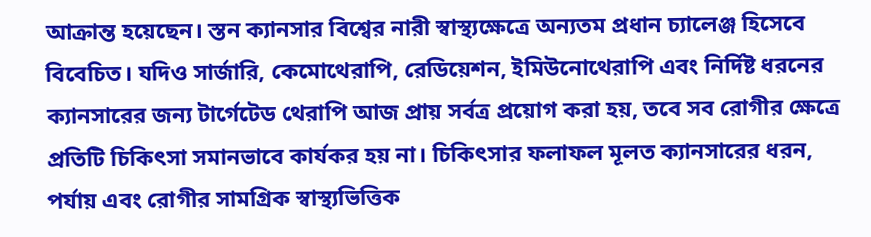আক্রান্ত হয়েছেন। স্তন ক্যানসার বিশ্বের নারী স্বাস্থ্যক্ষেত্রে অন্যতম প্রধান চ্যালেঞ্জ হিসেবে বিবেচিত। যদিও সার্জারি, কেমোথেরাপি, রেডিয়েশন, ইমিউনোথেরাপি এবং নির্দিষ্ট ধরনের ক্যানসারের জন্য টার্গেটেড থেরাপি আজ প্রায় সর্বত্র প্রয়োগ করা হয়, তবে সব রোগীর ক্ষেত্রে প্রতিটি চিকিৎসা সমানভাবে কার্যকর হয় না। চিকিৎসার ফলাফল মূলত ক্যানসারের ধরন, পর্যায় এবং রোগীর সামগ্রিক স্বাস্থ্যভিত্তিক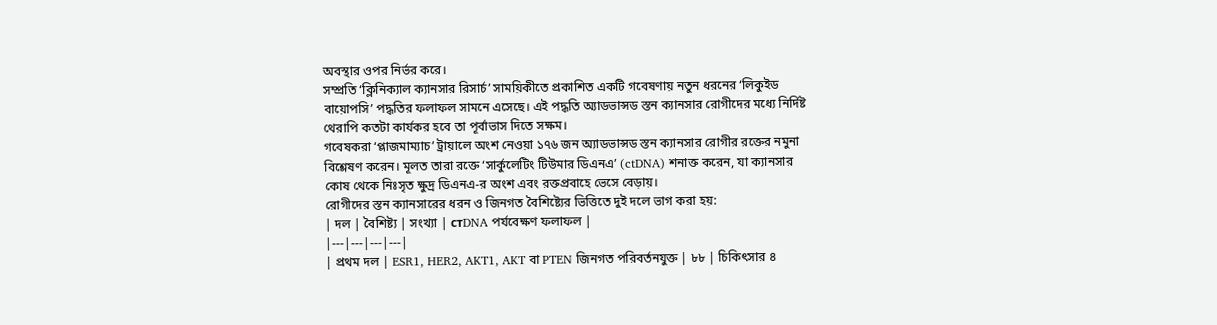অবস্থার ওপর নির্ভর করে।
সম্প্রতি ‘ক্লিনিক্যাল ক্যানসার রিসার্চ’ সাময়িকীতে প্রকাশিত একটি গবেষণায় নতুন ধরনের ‘লিকুইড বায়োপসি’ পদ্ধতির ফলাফল সামনে এসেছে। এই পদ্ধতি অ্যাডভান্সড স্তন ক্যানসার রোগীদের মধ্যে নির্দিষ্ট থেরাপি কতটা কার্যকর হবে তা পূর্বাভাস দিতে সক্ষম।
গবেষকরা ‘প্লাজমাম্যাচ’ ট্রায়ালে অংশ নেওয়া ১৭৬ জন অ্যাডভান্সড স্তন ক্যানসার রোগীর রক্তের নমুনা বিশ্লেষণ করেন। মূলত তারা রক্তে ‘সার্কুলেটিং টিউমার ডিএনএ’ (ctDNA) শনাক্ত করেন, যা ক্যানসার কোষ থেকে নিঃসৃত ক্ষুদ্র ডিএনএ-র অংশ এবং রক্তপ্রবাহে ভেসে বেড়ায়।
রোগীদের স্তন ক্যানসারের ধরন ও জিনগত বৈশিষ্ট্যের ভিত্তিতে দুই দলে ভাগ করা হয়:
| দল | বৈশিষ্ট্য | সংখ্যা | cтDNA পর্যবেক্ষণ ফলাফল |
|---|---|---|---|
| প্রথম দল | ESR1, HER2, AKT1, AKT বা PTEN জিনগত পরিবর্তনযুক্ত | ৮৮ | চিকিৎসার ৪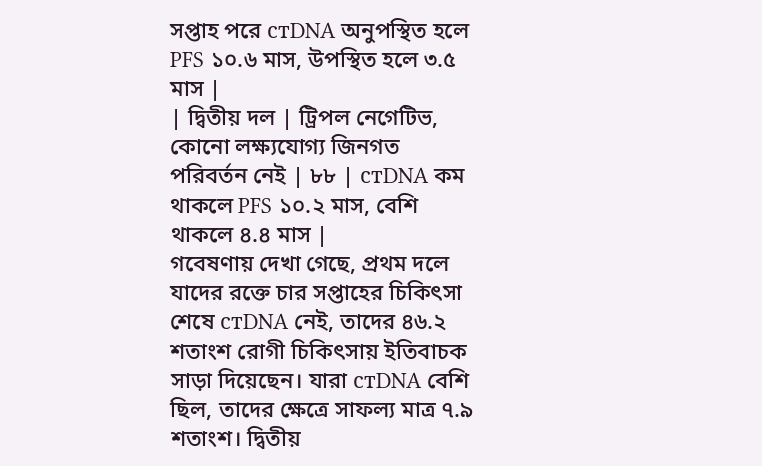সপ্তাহ পরে cтDNA অনুপস্থিত হলে PFS ১০.৬ মাস, উপস্থিত হলে ৩.৫ মাস |
| দ্বিতীয় দল | ট্রিপল নেগেটিভ, কোনো লক্ষ্যযোগ্য জিনগত পরিবর্তন নেই | ৮৮ | cтDNA কম থাকলে PFS ১০.২ মাস, বেশি থাকলে ৪.৪ মাস |
গবেষণায় দেখা গেছে, প্রথম দলে যাদের রক্তে চার সপ্তাহের চিকিৎসা শেষে cтDNA নেই, তাদের ৪৬.২ শতাংশ রোগী চিকিৎসায় ইতিবাচক সাড়া দিয়েছেন। যারা cтDNA বেশি ছিল, তাদের ক্ষেত্রে সাফল্য মাত্র ৭.৯ শতাংশ। দ্বিতীয়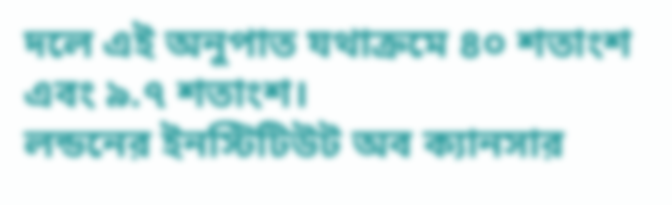দলে এই অনুপাত যথাক্রমে ৪০ শতাংশ এবং ৯.৭ শতাংশ।
লন্ডনের ইনস্টিটিউট অব ক্যানসার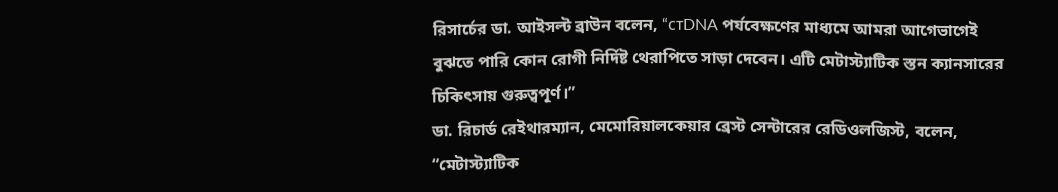রিসার্চের ডা. আইসল্ট ব্রাউন বলেন, “cтDNA পর্যবেক্ষণের মাধ্যমে আমরা আগেভাগেই বুঝতে পারি কোন রোগী নির্দিষ্ট থেরাপিতে সাড়া দেবেন। এটি মেটাস্ট্যাটিক স্তন ক্যানসারের চিকিৎসায় গুরুত্বপূর্ণ।”
ডা. রিচার্ড রেইথারম্যান, মেমোরিয়ালকেয়ার ব্রেস্ট সেন্টারের রেডিওলজিস্ট, বলেন, “মেটাস্ট্যাটিক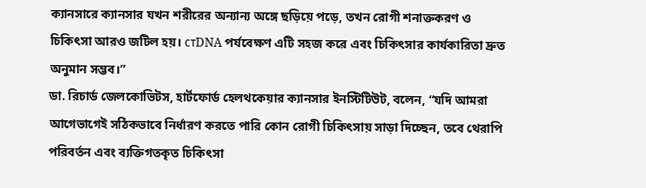ক্যানসারে ক্যানসার যখন শরীরের অন্যান্য অঙ্গে ছড়িয়ে পড়ে, তখন রোগী শনাক্তকরণ ও চিকিৎসা আরও জটিল হয়। cтDNA পর্যবেক্ষণ এটি সহজ করে এবং চিকিৎসার কার্যকারিতা দ্রুত অনুমান সম্ভব।”
ডা. রিচার্ড জেলকোভিটস, হার্টফোর্ড হেলথকেয়ার ক্যানসার ইনস্টিটিউট, বলেন, “যদি আমরা আগেভাগেই সঠিকভাবে নির্ধারণ করতে পারি কোন রোগী চিকিৎসায় সাড়া দিচ্ছেন, তবে থেরাপি পরিবর্তন এবং ব্যক্তিগতকৃত চিকিৎসা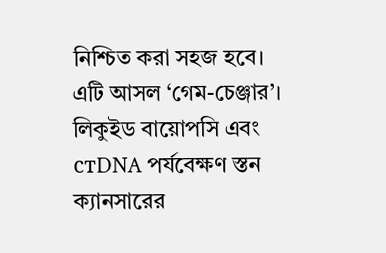নিশ্চিত করা সহজ হবে। এটি আসল ‘গেম-চেঞ্জার’।
লিকুইড বায়োপসি এবং cтDNA পর্যবেক্ষণ স্তন ক্যানসারের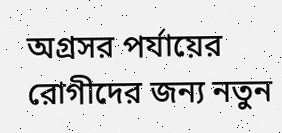অগ্রসর পর্যায়ের রোগীদের জন্য নতুন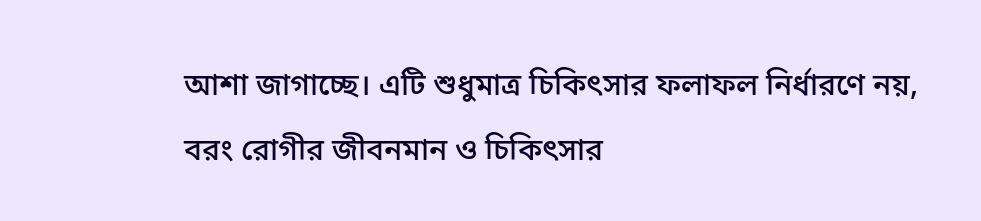আশা জাগাচ্ছে। এটি শুধুমাত্র চিকিৎসার ফলাফল নির্ধারণে নয়, বরং রোগীর জীবনমান ও চিকিৎসার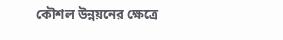কৌশল উন্নয়নের ক্ষেত্রে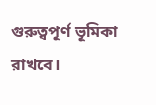গুরুত্বপূর্ণ ভূমিকা রাখবে।